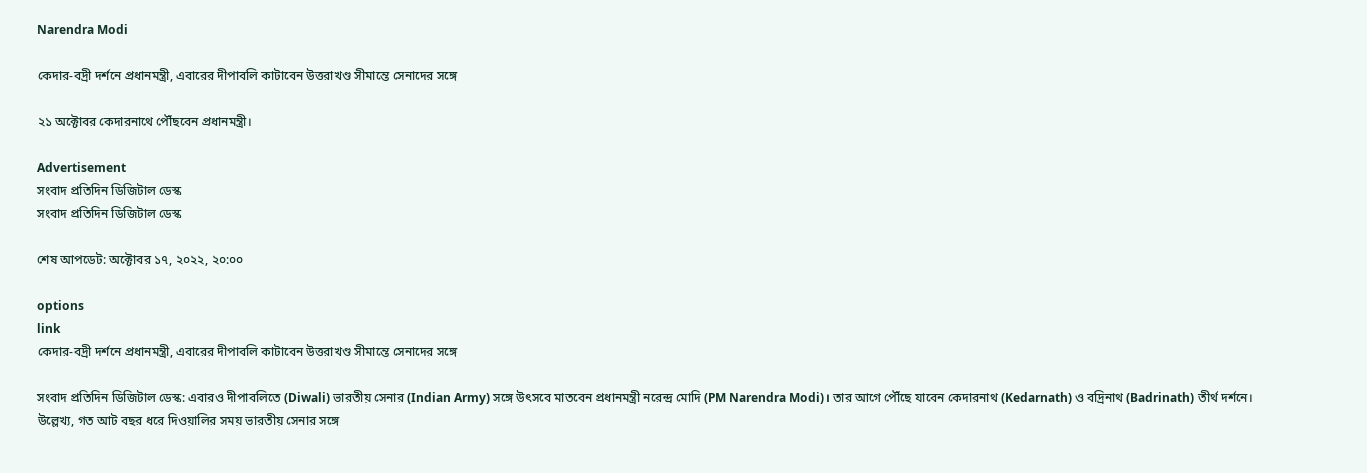Narendra Modi

কেদার-বদ্রী দর্শনে প্রধানমন্ত্রী, এবারের দীপাবলি কাটাবেন উত্তরাখণ্ড সীমান্তে সেনাদের সঙ্গে

২১ অক্টোবর কেদারনাথে পৌঁছবেন প্রধানমন্ত্রী।

Advertisement
সংবাদ প্রতিদিন ডিজিটাল ডেস্ক
সংবাদ প্রতিদিন ডিজিটাল ডেস্ক

শেষ আপডেট: অক্টোবর ১৭, ২০২২, ২০:০০

options
link
কেদার-বদ্রী দর্শনে প্রধানমন্ত্রী, এবারের দীপাবলি কাটাবেন উত্তরাখণ্ড সীমান্তে সেনাদের সঙ্গে

সংবাদ প্রতিদিন ডিজিটাল ডেস্ক: এবারও দীপাবলিতে (Diwali) ভারতীয় সেনার (Indian Army) সঙ্গে উৎসবে মাতবেন প্রধানমন্ত্রী নরেন্দ্র মোদি (PM Narendra Modi)। তার আগে পৌঁছে যাবেন কেদারনাথ (Kedarnath) ও বদ্রিনাথ (Badrinath) তীর্থ দর্শনে। উল্লেখ্য, গত আট বছর ধরে দিওয়ালির সময় ভারতীয় সেনার সঙ্গে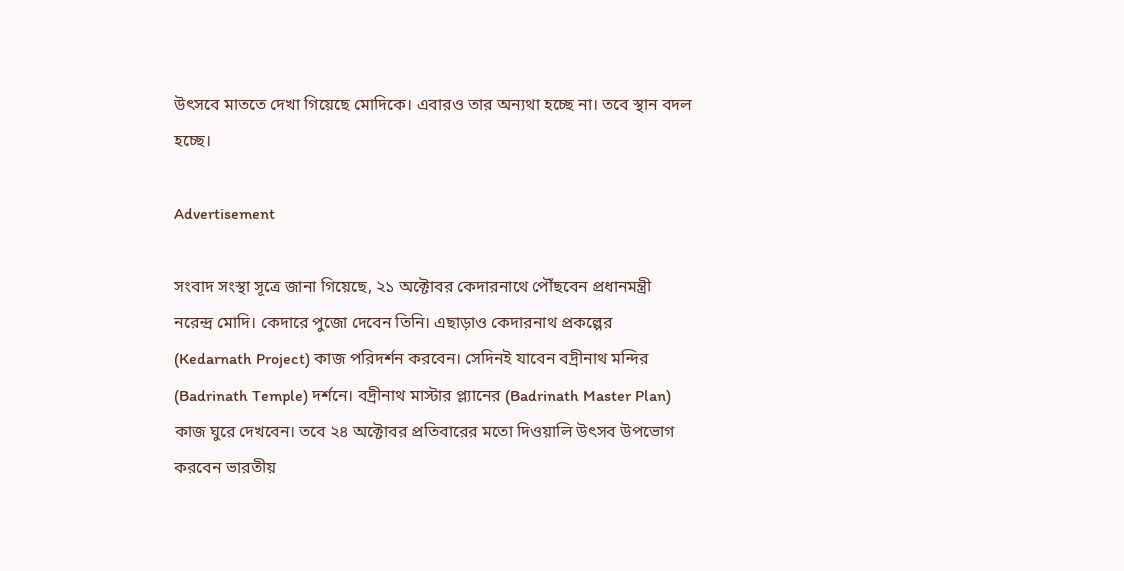উৎসবে মাততে দেখা গিয়েছে মোদিকে। এবারও তার অন্যথা হচ্ছে না। তবে স্থান বদল হচ্ছে।

Advertisement

সংবাদ সংস্থা সূত্রে জানা গিয়েছে, ২১ অক্টোবর কেদারনাথে পৌঁছবেন প্রধানমন্ত্রী নরেন্দ্র মোদি। কেদারে পুজো দেবেন তিনি। এছাড়াও কেদারনাথ প্রকল্পের (Kedarnath Project) কাজ পরিদর্শন করবেন। সেদিনই যাবেন বদ্রীনাথ মন্দির (Badrinath Temple) দর্শনে। বদ্রীনাথ মাস্টার প্ল্যানের (Badrinath Master Plan) কাজ ঘুরে দেখবেন। তবে ২৪ অক্টোবর প্রতিবারের মতো দিওয়ালি উৎসব উপভোগ করবেন ভারতীয়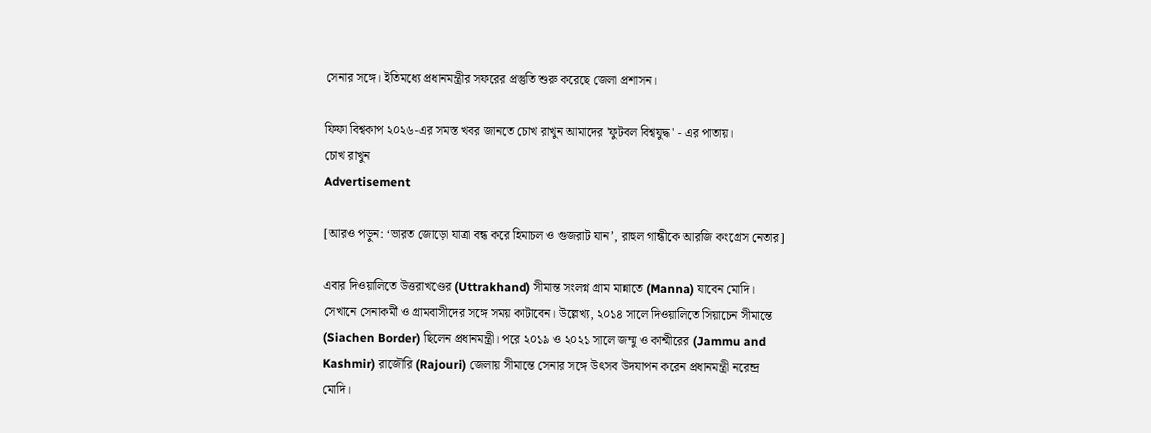সেনার সঙ্গে। ইতিমধ্যে প্রধানমন্ত্রীর সফরের প্রস্তুতি শুরু করেছে জেলা প্রশাসন।

ফিফা বিশ্বকাপ ২০২৬-এর সমস্ত খবর জানতে চোখ রাখুন আমাদের 'ফুটবল বিশ্বযুদ্ধ' - এর পাতায়।
চোখ রাখুন
Advertisement

[আরও পড়ুন: ‘ভারত জোড়ো যাত্রা বন্ধ করে হিমাচল ও গুজরাট যান’, রাহুল গান্ধীকে আরজি কংগ্রেস নেতার]

এবার দিওয়ালিতে উত্তরাখণ্ডের (Uttrakhand) সীমান্ত সংলগ্ন গ্রাম মান্নাতে (Manna) যাবেন মোদি। সেখানে সেনাকর্মী ও গ্রামবাসীদের সঙ্গে সময় কাটাবেন। উল্লেখ্য, ২০১৪ সালে দিওয়ালিতে সিয়াচেন সীমান্তে (Siachen Border) ছিলেন প্রধানমন্ত্রী। পরে ২০১৯ ও ২০২১ সালে জম্মু ও কাশ্মীরের (Jammu and Kashmir) রাজৌরি (Rajouri) জেলায় সীমান্তে সেনার সঙ্গে উৎসব উদযাপন করেন প্রধানমন্ত্রী নরেন্দ্র মোদি।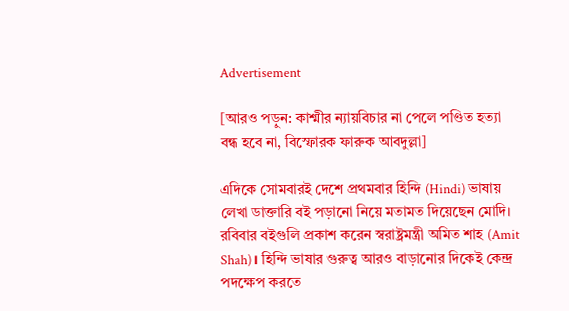Advertisement

[আরও পড়ুন: কাশ্মীর ন্যায়বিচার না পেলে পণ্ডিত হত্যা বন্ধ হবে না, বিস্ফোরক ফারুক আবদুল্লা]

এদিকে সোমবারই দেশে প্রথমবার হিন্দি (Hindi) ভাষায় লেখা ডাক্তারি বই পড়ানো নিয়ে মতামত দিয়েছেন মোদি। রবিবার বইগুলি প্রকাশ করেন স্বরাষ্ট্রমন্ত্রী অমিত শাহ (Amit Shah)। হিন্দি ভাষার গুরুত্ব আরও বাড়ানোর দিকেই কেন্দ্র পদক্ষেপ করতে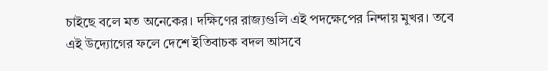চাইছে বলে মত অনেকের। দক্ষিণের রাজ্যগুলি এই পদক্ষেপের নিন্দায় মুখর। তবে এই উদ্যোগের ফলে দেশে ইতিবাচক বদল আসবে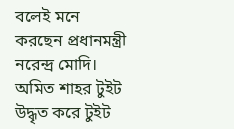বলেই মনে করছেন প্রধানমন্ত্রী নরেন্দ্র মোদি। অমিত শাহর টুইট উদ্ধৃত করে টুইট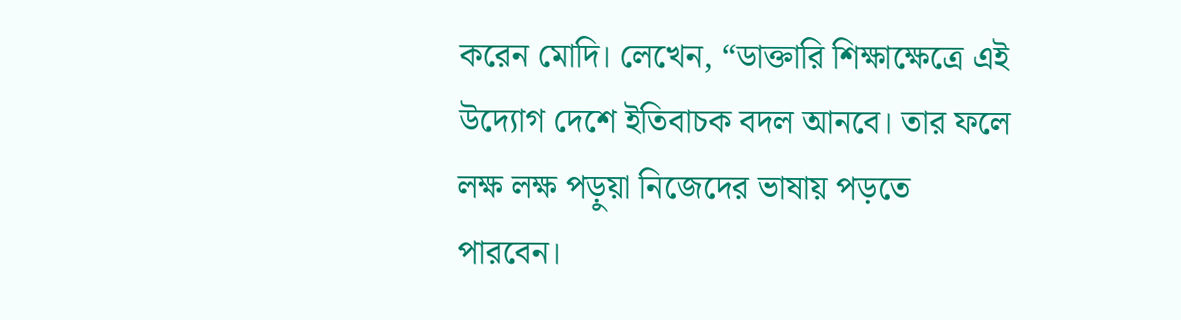করেন মোদি। লেখেন, “ডাক্তারি শিক্ষাক্ষেত্রে এই উদ্যোগ দেশে ইতিবাচক বদল আনবে। তার ফলে লক্ষ লক্ষ পড়ুয়া নিজেদের ভাষায় পড়তে পারবেন।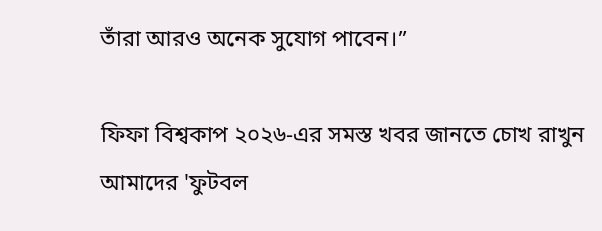তাঁরা আরও অনেক সুযোগ পাবেন।”

ফিফা বিশ্বকাপ ২০২৬-এর সমস্ত খবর জানতে চোখ রাখুন আমাদের 'ফুটবল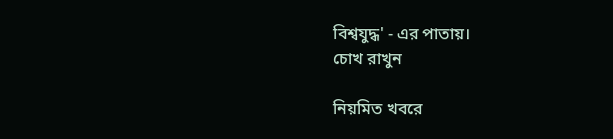বিশ্বযুদ্ধ' - এর পাতায়।
চোখ রাখুন

নিয়মিত খবরে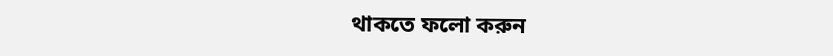থাকতে ফলো করুন